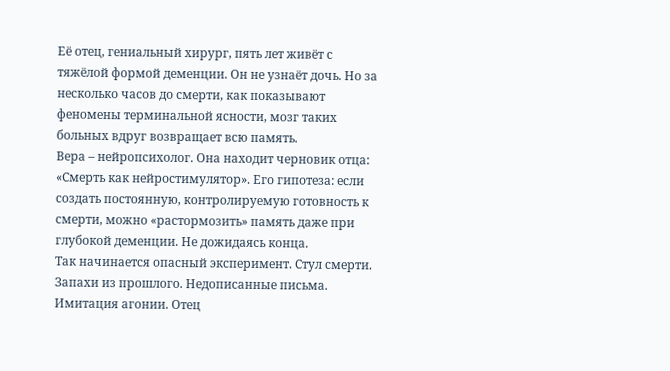Её отец, гениальный хирург, пять лет живёт с тяжёлой формой деменции. Он не узнаёт дочь. Но за несколько часов до смерти, как показывают феномены терминальной ясности, мозг таких больных вдруг возвращает всю память.
Вера – нейропсихолог. Она находит черновик отца: «Смерть как нейростимулятор». Его гипотеза: если создать постоянную, контролируемую готовность к смерти, можно «растормозить» память даже при глубокой деменции. Не дожидаясь конца.
Так начинается опасный эксперимент. Стул смерти. Запахи из прошлого. Недописанные письма. Имитация агонии. Отец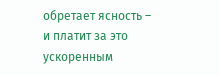обретает ясность – и платит за это ускоренным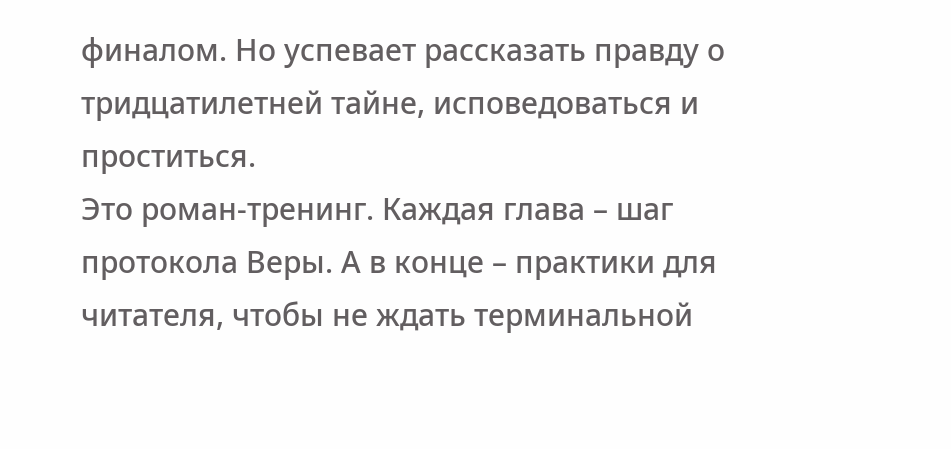финалом. Но успевает рассказать правду о тридцатилетней тайне, исповедоваться и проститься.
Это роман-тренинг. Каждая глава – шаг протокола Веры. А в конце – практики для читателя, чтобы не ждать терминальной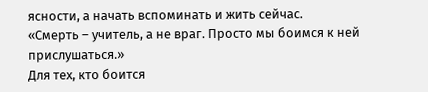ясности, а начать вспоминать и жить сейчас.
«Смерть – учитель, а не враг. Просто мы боимся к ней прислушаться.»
Для тех, кто боится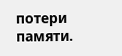потери памяти.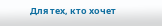Для тех, кто хочет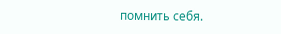помнить себя.